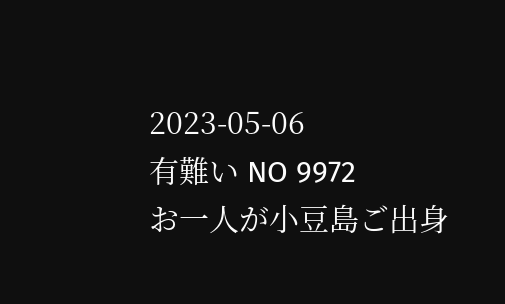2023-05-06
有難い NО 9972
お一人が小豆島ご出身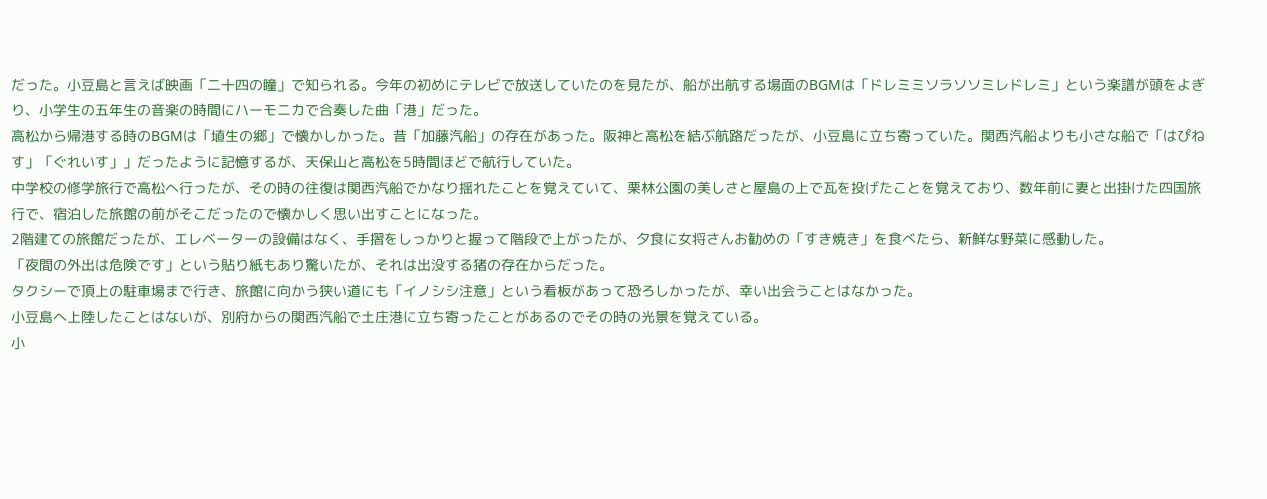だった。小豆島と言えば映画「二十四の瞳」で知られる。今年の初めにテレビで放送していたのを見たが、船が出航する場面のBGMは「ドレミミソラソソミレドレミ」という楽譜が頭をよぎり、小学生の五年生の音楽の時間にハーモニカで合奏した曲「港」だった。
高松から帰港する時のBGMは「埴生の郷」で懐かしかった。昔「加藤汽船」の存在があった。阪神と高松を結ぶ航路だったが、小豆島に立ち寄っていた。関西汽船よりも小さな船で「はぴねす」「ぐれいす」」だったように記憶するが、天保山と高松を5時間ほどで航行していた。
中学校の修学旅行で高松へ行ったが、その時の往復は関西汽船でかなり揺れたことを覚えていて、栗林公園の美しさと屋島の上で瓦を投げたことを覚えており、数年前に妻と出掛けた四国旅行で、宿泊した旅館の前がそこだったので懐かしく思い出すことになった。
2階建ての旅館だったが、エレベーターの設備はなく、手摺をしっかりと握って階段で上がったが、夕食に女将さんお勧めの「すき焼き」を食べたら、新鮮な野菜に感動した。
「夜間の外出は危険です」という貼り紙もあり驚いたが、それは出没する猪の存在からだった。
タクシーで頂上の駐車場まで行き、旅館に向かう狭い道にも「イノシシ注意」という看板があって恐ろしかったが、幸い出会うことはなかった。
小豆島へ上陸したことはないが、別府からの関西汽船で土庄港に立ち寄ったことがあるのでその時の光景を覚えている。
小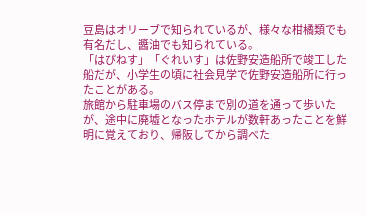豆島はオリーブで知られているが、様々な柑橘類でも有名だし、醬油でも知られている。
「はぴねす」「ぐれいす」は佐野安造船所で竣工した船だが、小学生の頃に社会見学で佐野安造船所に行ったことがある。
旅館から駐車場のバス停まで別の道を通って歩いたが、途中に廃墟となったホテルが数軒あったことを鮮明に覚えており、帰阪してから調べた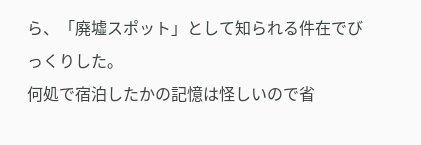ら、「廃墟スポット」として知られる件在でびっくりした。
何処で宿泊したかの記憶は怪しいので省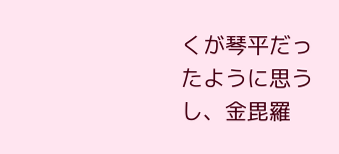くが琴平だったように思うし、金毘羅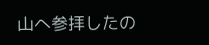山へ参拝したの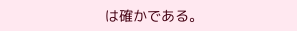は確かである。